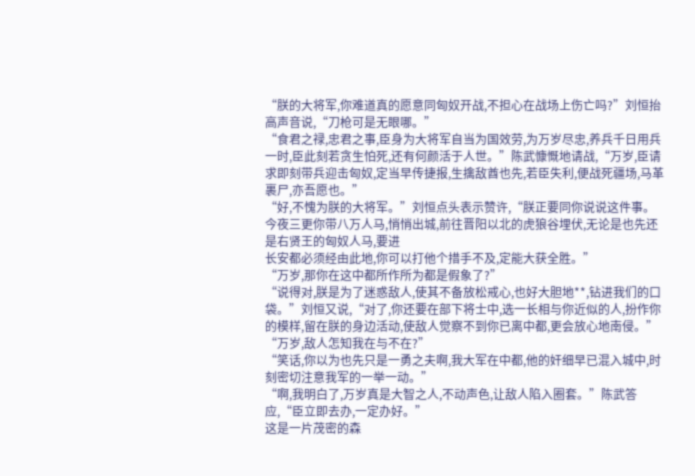“朕的大将军,你难道真的愿意同匈奴开战,不担心在战场上伤亡吗?”刘恒抬高声音说,“刀枪可是无眼哪。”
“食君之禄,忠君之事,臣身为大将军自当为国效劳,为万岁尽忠,养兵千日用兵一时,臣此刻若贪生怕死,还有何颜活于人世。”陈武慷慨地请战,“万岁,臣请求即刻带兵迎击匈奴,定当早传捷报,生擒敌酋也先,若臣失利,便战死疆场,马革裹尸,亦吾愿也。”
“好,不愧为朕的大将军。”刘恒点头表示赞许,“朕正要同你说说这件事。今夜三更你带八万人马,悄悄出城,前往晋阳以北的虎狼谷埋伏,无论是也先还是右贤王的匈奴人马,要进
长安都必须经由此地,你可以打他个措手不及,定能大获全胜。”
“万岁,那你在这中都所作所为都是假象了?”
“说得对,朕是为了迷惑敌人,使其不备放松戒心,也好大胆地**,钻进我们的口袋。”刘恒又说,“对了,你还要在部下将士中,选一长相与你近似的人,扮作你的模样,留在朕的身边活动,使敌人觉察不到你已离中都,更会放心地南侵。”
“万岁,敌人怎知我在与不在?”
“笑话,你以为也先只是一勇之夫啊,我大军在中都,他的奸细早已混入城中,时刻密切注意我军的一举一动。”
“啊,我明白了,万岁真是大智之人,不动声色,让敌人陷入圈套。”陈武答应,“臣立即去办,一定办好。”
这是一片茂密的森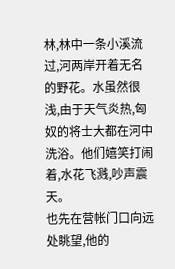林,林中一条小溪流过,河两岸开着无名的野花。水虽然很浅,由于天气炎热,匈奴的将士大都在河中洗浴。他们嬉笑打闹着,水花飞溅,吵声震天。
也先在营帐门口向远处眺望,他的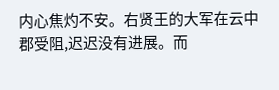内心焦灼不安。右贤王的大军在云中郡受阻,迟迟没有进展。而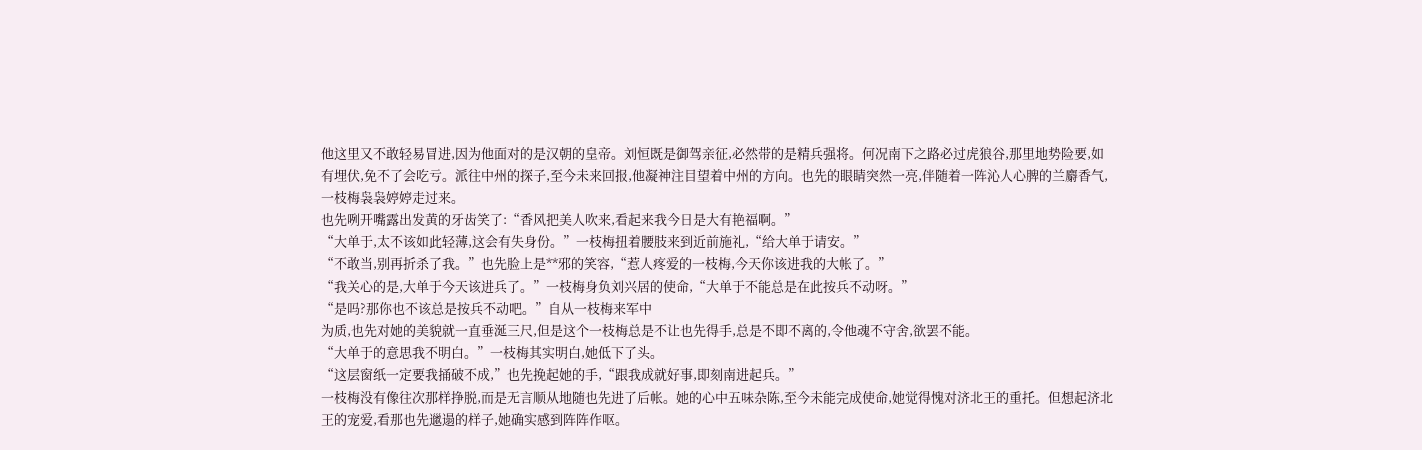他这里又不敢轻易冒进,因为他面对的是汉朝的皇帝。刘恒既是御驾亲征,必然带的是精兵强将。何况南下之路必过虎狼谷,那里地势险要,如有埋伏,免不了会吃亏。派往中州的探子,至今未来回报,他凝神注目望着中州的方向。也先的眼睛突然一亮,伴随着一阵沁人心脾的兰麝香气,一枝梅袅袅婷婷走过来。
也先咧开嘴露出发黄的牙齿笑了:“香风把美人吹来,看起来我今日是大有艳福啊。”
“大单于,太不该如此轻薄,这会有失身份。”一枝梅扭着腰肢来到近前施礼,“给大单于请安。”
“不敢当,别再折杀了我。”也先脸上是**邪的笑容,“惹人疼爱的一枝梅,今天你该进我的大帐了。”
“我关心的是,大单于今天该进兵了。”一枝梅身负刘兴居的使命,“大单于不能总是在此按兵不动呀。”
“是吗?那你也不该总是按兵不动吧。”自从一枝梅来军中
为质,也先对她的美貌就一直垂涎三尺,但是这个一枝梅总是不让也先得手,总是不即不离的,令他魂不守舍,欲罢不能。
“大单于的意思我不明白。”一枝梅其实明白,她低下了头。
“这层窗纸一定要我捅破不成,”也先挽起她的手,“跟我成就好事,即刻南进起兵。”
一枝梅没有像往次那样挣脱,而是无言顺从地随也先进了后帐。她的心中五味杂陈,至今未能完成使命,她觉得愧对济北王的重托。但想起济北王的宠爱,看那也先邋遢的样子,她确实感到阵阵作呕。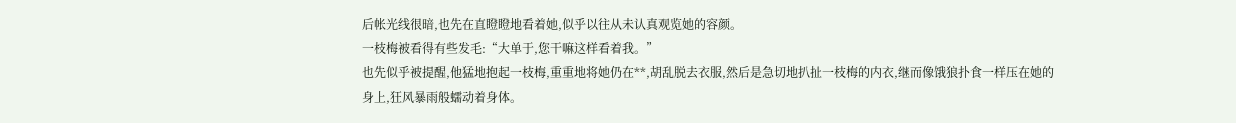后帐光线很暗,也先在直瞪瞪地看着她,似乎以往从未认真观览她的容颜。
一枝梅被看得有些发毛:“大单于,您干嘛这样看着我。”
也先似乎被提醒,他猛地抱起一枝梅,重重地将她仍在**,胡乱脱去衣服,然后是急切地扒扯一枝梅的内衣,继而像饿狼扑食一样压在她的身上,狂风暴雨般蠕动着身体。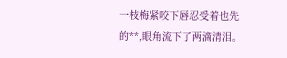一枝梅紧咬下唇忍受着也先的**,眼角流下了两滴清泪。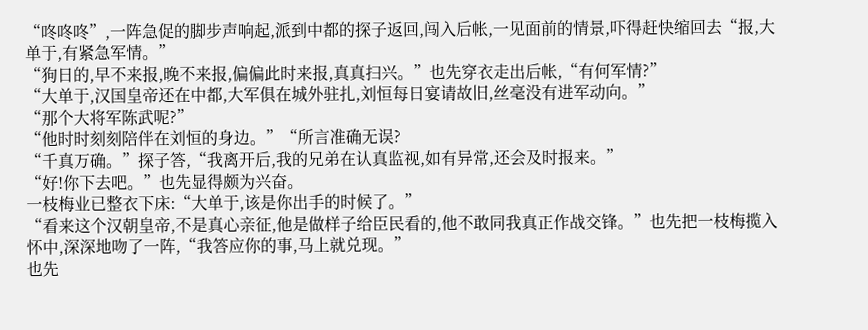“咚咚咚”,一阵急促的脚步声响起,派到中都的探子返回,闯入后帐,一见面前的情景,吓得赶快缩回去“报,大单于,有紧急军情。”
“狗日的,早不来报,晚不来报,偏偏此时来报,真真扫兴。”也先穿衣走出后帐,“有何军情?”
“大单于,汉国皇帝还在中都,大军俱在城外驻扎,刘恒每日宴请故旧,丝毫没有进军动向。”
“那个大将军陈武呢?”
“他时时刻刻陪伴在刘恒的身边。”“所言准确无误?
“千真万确。”探子答,“我离开后,我的兄弟在认真监视,如有异常,还会及时报来。”
“好!你下去吧。”也先显得颇为兴奋。
一枝梅业已整衣下床:“大单于,该是你出手的时候了。”
“看来这个汉朝皇帝,不是真心亲征,他是做样子给臣民看的,他不敢同我真正作战交锋。”也先把一枝梅揽入怀中,深深地吻了一阵,“我答应你的事,马上就兑现。”
也先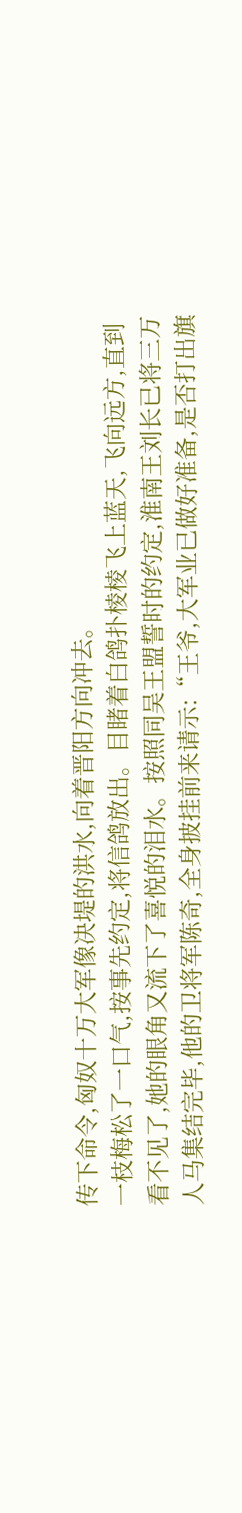传下命令,匈奴十万大军像决堤的洪水,向着晋阳方向冲去。
一枝梅松了一口气,按事先约定,将信鸽放出。目睹着白鸽扑棱棱飞上蓝天,飞向远方,直到看不见了,她的眼角又流下了喜悦的泪水。按照同吴王盟誓时的约定,淮南王刘长已将三万人马集结完毕,他的卫将军陈奇,全身披挂前来请示:“王爷,大军业已做好准备,是否打出旗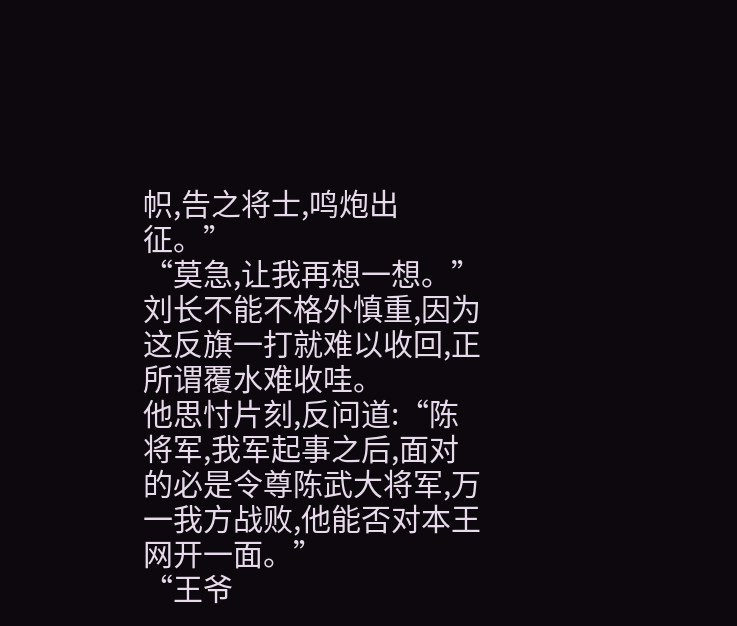帜,告之将士,鸣炮出征。”
“莫急,让我再想一想。”刘长不能不格外慎重,因为这反旗一打就难以收回,正所谓覆水难收哇。
他思忖片刻,反问道:“陈将军,我军起事之后,面对的必是令尊陈武大将军,万一我方战败,他能否对本王网开一面。”
“王爷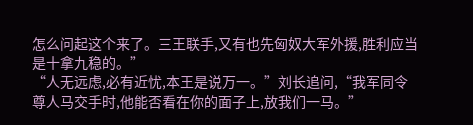怎么问起这个来了。三王联手,又有也先匈奴大军外援,胜利应当是十拿九稳的。”
“人无远虑,必有近忧,本王是说万一。”刘长追问,“我军同令尊人马交手时,他能否看在你的面子上,放我们一马。”